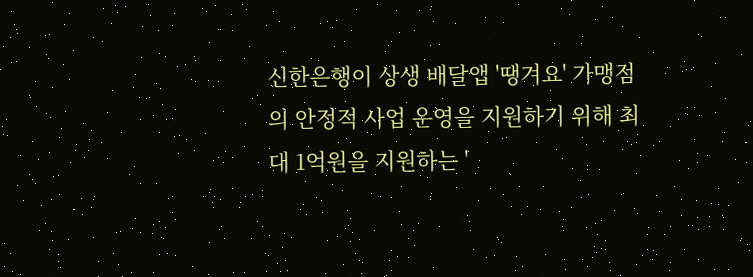신한은행이 상생 배달앱 '땡겨요' 가맹점의 안정적 사업 운영을 지원하기 위해 최대 1억원을 지원하는 '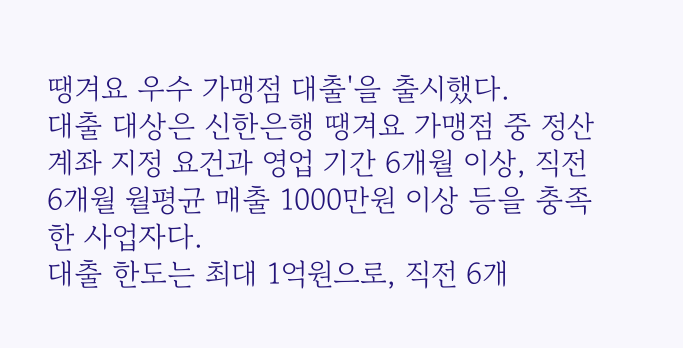땡겨요 우수 가맹점 대출'을 출시했다.
대출 대상은 신한은행 땡겨요 가맹점 중 정산계좌 지정 요건과 영업 기간 6개월 이상, 직전 6개월 월평균 매출 1000만원 이상 등을 충족한 사업자다.
대출 한도는 최대 1억원으로, 직전 6개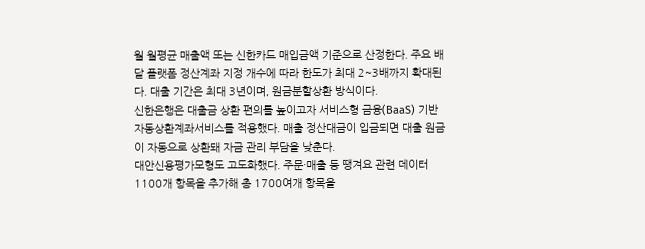월 월평균 매출액 또는 신한카드 매입금액 기준으로 산정한다. 주요 배달 플랫폼 정산계좌 지정 개수에 따라 한도가 최대 2~3배까지 확대된다. 대출 기간은 최대 3년이며, 원금분할상환 방식이다.
신한은행은 대출금 상환 편의를 높이고자 서비스형 금융(BaaS) 기반 자동상환계좌서비스를 적용했다. 매출 정산대금이 입금되면 대출 원금이 자동으로 상환돼 자금 관리 부담을 낮춘다.
대안신용평가모형도 고도화했다. 주문·매출 등 땡겨요 관련 데이터 1100개 항목을 추가해 총 1700여개 항목을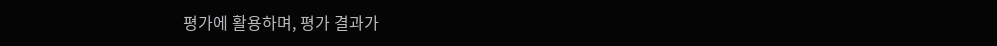평가에 활용하며, 평가 결과가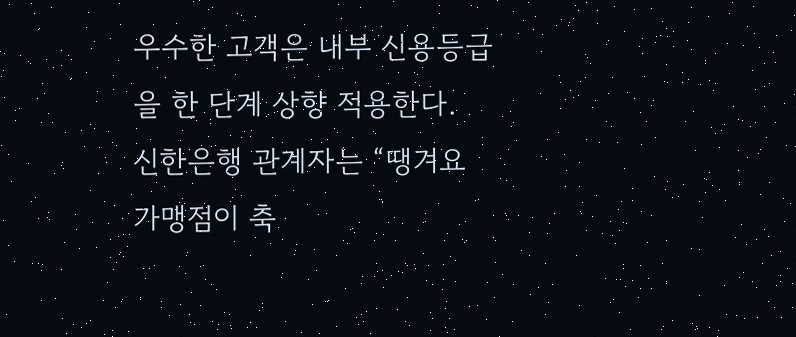우수한 고객은 내부 신용등급을 한 단계 상향 적용한다.
신한은행 관계자는 “땡겨요 가맹점이 축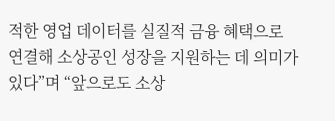적한 영업 데이터를 실질적 금융 혜택으로 연결해 소상공인 성장을 지원하는 데 의미가 있다”며 “앞으로도 소상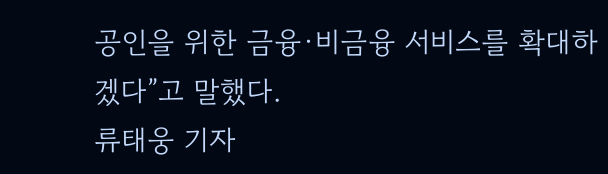공인을 위한 금융·비금융 서비스를 확대하겠다”고 말했다.
류태웅 기자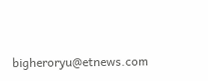bigheroryu@etnews.com